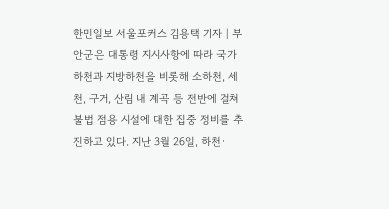한민일보 서울포커스 김용택 기자 | 부안군은 대통령 지시사항에 따라 국가하천과 지방하천을 비롯해 소하천, 세천, 구거, 산림 내 계곡 등 전반에 걸쳐 불법 점용 시설에 대한 집중 정비를 추진하고 있다. 지난 3월 26일, 하천·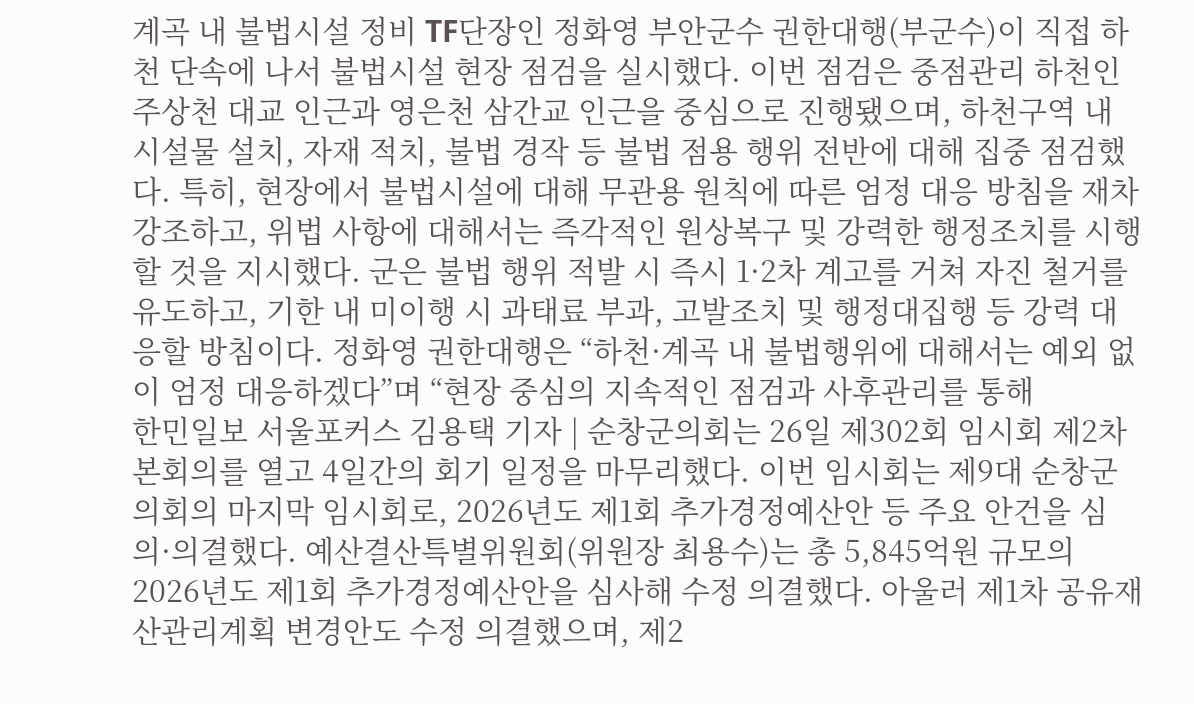계곡 내 불법시설 정비 TF단장인 정화영 부안군수 권한대행(부군수)이 직접 하천 단속에 나서 불법시설 현장 점검을 실시했다. 이번 점검은 중점관리 하천인 주상천 대교 인근과 영은천 삼간교 인근을 중심으로 진행됐으며, 하천구역 내 시설물 설치, 자재 적치, 불법 경작 등 불법 점용 행위 전반에 대해 집중 점검했다. 특히, 현장에서 불법시설에 대해 무관용 원칙에 따른 엄정 대응 방침을 재차 강조하고, 위법 사항에 대해서는 즉각적인 원상복구 및 강력한 행정조치를 시행할 것을 지시했다. 군은 불법 행위 적발 시 즉시 1·2차 계고를 거쳐 자진 철거를 유도하고, 기한 내 미이행 시 과태료 부과, 고발조치 및 행정대집행 등 강력 대응할 방침이다. 정화영 권한대행은 “하천·계곡 내 불법행위에 대해서는 예외 없이 엄정 대응하겠다”며 “현장 중심의 지속적인 점검과 사후관리를 통해
한민일보 서울포커스 김용택 기자 | 순창군의회는 26일 제302회 임시회 제2차 본회의를 열고 4일간의 회기 일정을 마무리했다. 이번 임시회는 제9대 순창군의회의 마지막 임시회로, 2026년도 제1회 추가경정예산안 등 주요 안건을 심의·의결했다. 예산결산특별위원회(위원장 최용수)는 총 5,845억원 규모의 2026년도 제1회 추가경정예산안을 심사해 수정 의결했다. 아울러 제1차 공유재산관리계획 변경안도 수정 의결했으며, 제2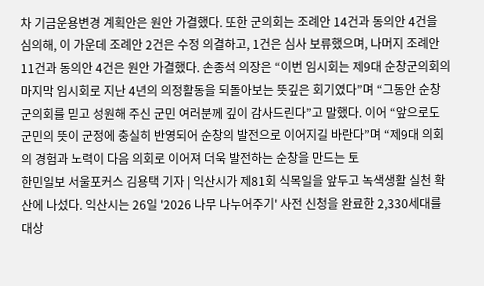차 기금운용변경 계획안은 원안 가결했다. 또한 군의회는 조례안 14건과 동의안 4건을 심의해, 이 가운데 조례안 2건은 수정 의결하고, 1건은 심사 보류했으며, 나머지 조례안 11건과 동의안 4건은 원안 가결했다. 손종석 의장은 “이번 임시회는 제9대 순창군의회의 마지막 임시회로 지난 4년의 의정활동을 되돌아보는 뜻깊은 회기였다”며 “그동안 순창군의회를 믿고 성원해 주신 군민 여러분께 깊이 감사드린다”고 말했다. 이어 “앞으로도 군민의 뜻이 군정에 충실히 반영되어 순창의 발전으로 이어지길 바란다”며 “제9대 의회의 경험과 노력이 다음 의회로 이어져 더욱 발전하는 순창을 만드는 토
한민일보 서울포커스 김용택 기자 | 익산시가 제81회 식목일을 앞두고 녹색생활 실천 확산에 나섰다. 익산시는 26일 '2026 나무 나누어주기' 사전 신청을 완료한 2,330세대를 대상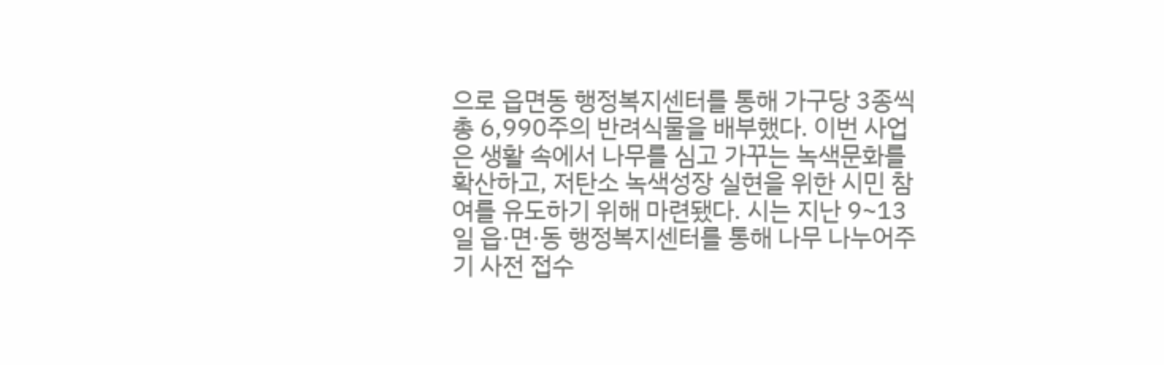으로 읍면동 행정복지센터를 통해 가구당 3종씩 총 6,990주의 반려식물을 배부했다. 이번 사업은 생활 속에서 나무를 심고 가꾸는 녹색문화를 확산하고, 저탄소 녹색성장 실현을 위한 시민 참여를 유도하기 위해 마련됐다. 시는 지난 9~13일 읍·면·동 행정복지센터를 통해 나무 나누어주기 사전 접수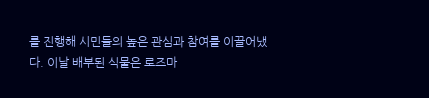를 진행해 시민들의 높은 관심과 참여를 이끌어냈다. 이날 배부된 식물은 로즈마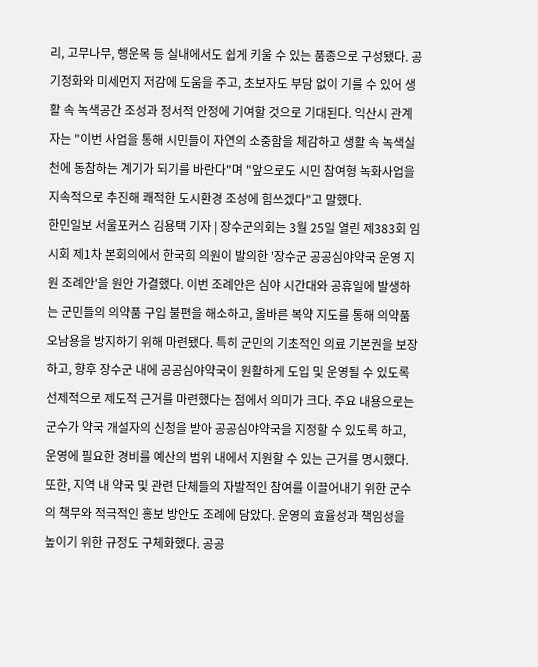리, 고무나무, 행운목 등 실내에서도 쉽게 키울 수 있는 품종으로 구성됐다. 공기정화와 미세먼지 저감에 도움을 주고, 초보자도 부담 없이 기를 수 있어 생활 속 녹색공간 조성과 정서적 안정에 기여할 것으로 기대된다. 익산시 관계자는 "이번 사업을 통해 시민들이 자연의 소중함을 체감하고 생활 속 녹색실천에 동참하는 계기가 되기를 바란다"며 "앞으로도 시민 참여형 녹화사업을 지속적으로 추진해 쾌적한 도시환경 조성에 힘쓰겠다"고 말했다.
한민일보 서울포커스 김용택 기자 | 장수군의회는 3월 25일 열린 제383회 임시회 제1차 본회의에서 한국희 의원이 발의한 '장수군 공공심야약국 운영 지원 조례안'을 원안 가결했다. 이번 조례안은 심야 시간대와 공휴일에 발생하는 군민들의 의약품 구입 불편을 해소하고, 올바른 복약 지도를 통해 의약품 오남용을 방지하기 위해 마련됐다. 특히 군민의 기초적인 의료 기본권을 보장하고, 향후 장수군 내에 공공심야약국이 원활하게 도입 및 운영될 수 있도록 선제적으로 제도적 근거를 마련했다는 점에서 의미가 크다. 주요 내용으로는 군수가 약국 개설자의 신청을 받아 공공심야약국을 지정할 수 있도록 하고, 운영에 필요한 경비를 예산의 범위 내에서 지원할 수 있는 근거를 명시했다. 또한, 지역 내 약국 및 관련 단체들의 자발적인 참여를 이끌어내기 위한 군수의 책무와 적극적인 홍보 방안도 조례에 담았다. 운영의 효율성과 책임성을 높이기 위한 규정도 구체화했다. 공공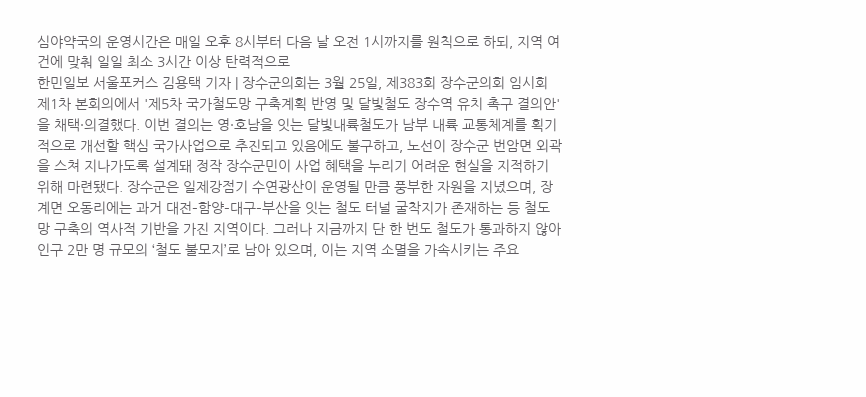심야약국의 운영시간은 매일 오후 8시부터 다음 날 오전 1시까지를 원칙으로 하되, 지역 여건에 맞춰 일일 최소 3시간 이상 탄력적으로
한민일보 서울포커스 김용택 기자 | 장수군의회는 3월 25일, 제383회 장수군의회 임시회 제1차 본회의에서 '제5차 국가철도망 구축계획 반영 및 달빛철도 장수역 유치 촉구 결의안'을 채택·의결했다. 이번 결의는 영·호남을 잇는 달빛내륙철도가 남부 내륙 교통체계를 획기적으로 개선할 핵심 국가사업으로 추진되고 있음에도 불구하고, 노선이 장수군 번암면 외곽을 스쳐 지나가도록 설계돼 정작 장수군민이 사업 혜택을 누리기 어려운 현실을 지적하기 위해 마련됐다. 장수군은 일제강점기 수연광산이 운영될 만큼 풍부한 자원을 지녔으며, 장계면 오동리에는 과거 대전–함양–대구–부산을 잇는 철도 터널 굴착지가 존재하는 등 철도망 구축의 역사적 기반을 가진 지역이다. 그러나 지금까지 단 한 번도 철도가 통과하지 않아 인구 2만 명 규모의 ‘철도 불모지’로 남아 있으며, 이는 지역 소멸을 가속시키는 주요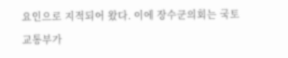요인으로 지적되어 왔다. 이에 장수군의회는 국토교통부가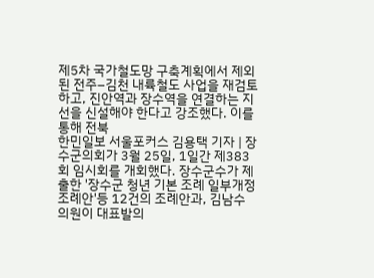제5차 국가철도망 구축계획에서 제외된 전주–김천 내륙철도 사업을 재검토하고, 진안역과 장수역을 연결하는 지선을 신설해야 한다고 강조했다. 이를 통해 전북
한민일보 서울포커스 김용택 기자 | 장수군의회가 3월 25일, 1일간 제383회 임시회를 개회했다. 장수군수가 제출한 '장수군 청년 기본 조례 일부개정조례안'등 12건의 조례안과, 김남수 의원이 대표발의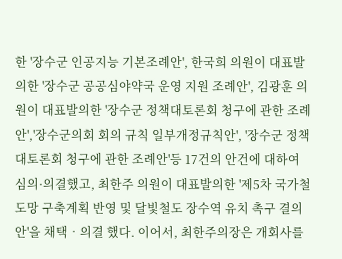한 '장수군 인공지능 기본조례안', 한국희 의원이 대표발의한 '장수군 공공심야약국 운영 지원 조례안', 김광훈 의원이 대표발의한 '장수군 정책대토론회 청구에 관한 조례안','장수군의회 회의 규칙 일부개정규칙안', '장수군 정책대토론회 청구에 관한 조례안'등 17건의 안건에 대하여 심의·의결했고, 최한주 의원이 대표발의한 '제5차 국가철도망 구축계획 반영 및 달빛철도 장수역 유치 촉구 결의안'을 채택‧의결 했다. 이어서, 최한주의장은 개회사를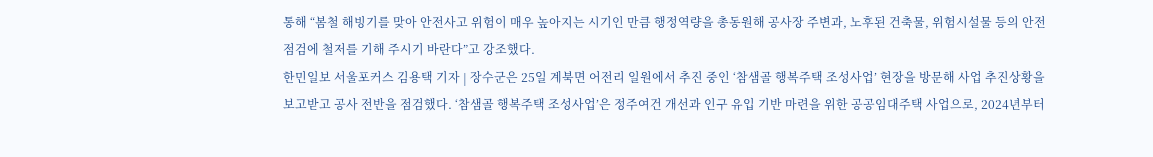통해 “봄철 해빙기를 맞아 안전사고 위험이 매우 높아지는 시기인 만큼 행정역량을 총동원해 공사장 주변과, 노후된 건축물, 위험시설물 등의 안전점검에 철저를 기해 주시기 바란다”고 강조했다.
한민일보 서울포커스 김용택 기자 | 장수군은 25일 계북면 어전리 일원에서 추진 중인 ‘참샘골 행복주택 조성사업’ 현장을 방문해 사업 추진상황을 보고받고 공사 전반을 점검했다. ‘참샘골 행복주택 조성사업’은 정주여건 개선과 인구 유입 기반 마련을 위한 공공임대주택 사업으로, 2024년부터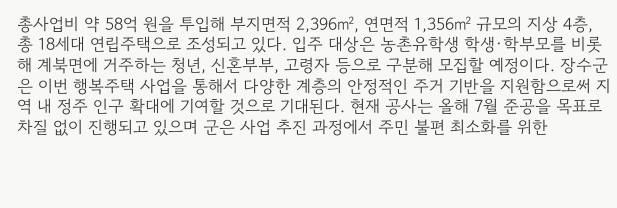총사업비 약 58억 원을 투입해 부지면적 2,396㎡, 연면적 1,356㎡ 규모의 지상 4층, 총 18세대 연립주택으로 조성되고 있다. 입주 대상은 농촌유학생 학생·학부모를 비롯해 계북면에 거주하는 청년, 신혼부부, 고령자 등으로 구분해 모집할 예정이다. 장수군은 이번 행복주택 사업을 통해서 다양한 계층의 안정적인 주거 기반을 지원함으로써 지역 내 정주 인구 확대에 기여할 것으로 기대된다. 현재 공사는 올해 7월 준공을 목표로 차질 없이 진행되고 있으며 군은 사업 추진 과정에서 주민 불편 최소화를 위한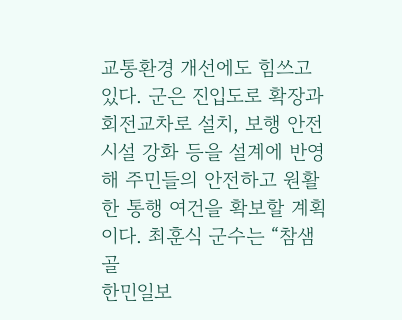교통환경 개선에도 힘쓰고 있다. 군은 진입도로 확장과 회전교차로 설치, 보행 안전시설 강화 등을 설계에 반영해 주민들의 안전하고 원활한 통행 여건을 확보할 계획이다. 최훈식 군수는 “참샘골
한민일보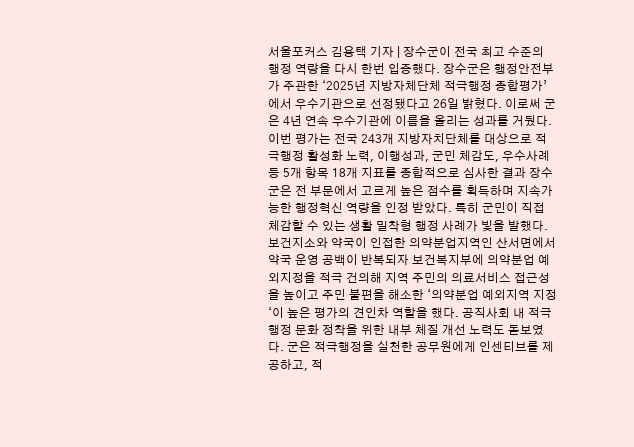서울포커스 김용택 기자 | 장수군이 전국 최고 수준의 행정 역량을 다시 한번 입증했다. 장수군은 행정안전부가 주관한 ‘2025년 지방자체단체 적극행정 종합평가’에서 우수기관으로 선정됐다고 26일 밝혔다. 이로써 군은 4년 연속 우수기관에 이름을 올리는 성과를 거뒀다. 이번 평가는 전국 243개 지방자치단체를 대상으로 적극행정 활성화 노력, 이행성과, 군민 체감도, 우수사례 등 5개 항목 18개 지표를 종합적으로 심사한 결과 장수군은 전 부문에서 고르게 높은 점수를 획득하며 지속가능한 행정혁신 역량을 인정 받았다. 특히 군민이 직접 체감할 수 있는 생활 밀착형 행정 사례가 빛을 발했다. 보건지소와 약국이 인접한 의약분업지역인 산서면에서 약국 운영 공백이 반복되자 보건복지부에 의약분업 예외지정을 적극 건의해 지역 주민의 의료서비스 접근성을 높이고 주민 불편을 해소한 ‘의약분업 예외지역 지정‘이 높은 평가의 견인차 역할을 했다. 공직사회 내 적극행정 문화 정착을 위한 내부 체질 개선 노력도 돋보였다. 군은 적극행정을 실천한 공무원에게 인센티브를 제공하고, 적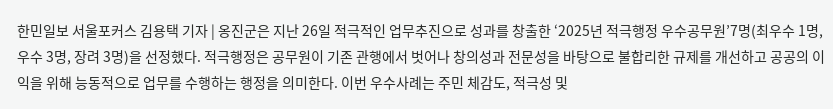한민일보 서울포커스 김용택 기자 | 옹진군은 지난 26일 적극적인 업무추진으로 성과를 창출한 ‘2025년 적극행정 우수공무원’7명(최우수 1명, 우수 3명, 장려 3명)을 선정했다. 적극행정은 공무원이 기존 관행에서 벗어나 창의성과 전문성을 바탕으로 불합리한 규제를 개선하고 공공의 이익을 위해 능동적으로 업무를 수행하는 행정을 의미한다. 이번 우수사례는 주민 체감도, 적극성 및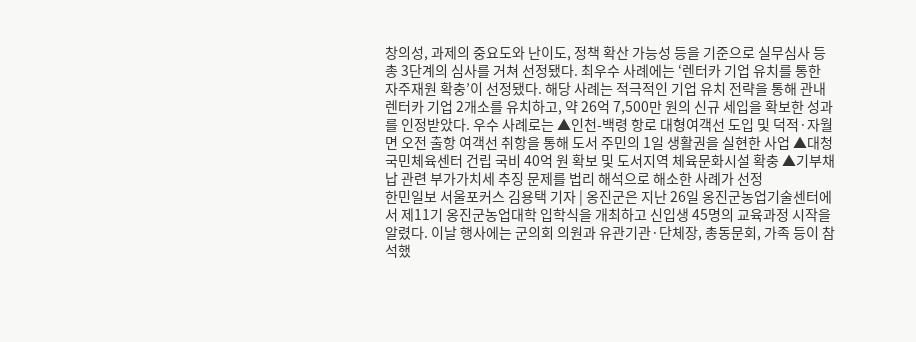창의성, 과제의 중요도와 난이도, 정책 확산 가능성 등을 기준으로 실무심사 등 총 3단계의 심사를 거쳐 선정됐다. 최우수 사례에는 ‘렌터카 기업 유치를 통한 자주재원 확충’이 선정됐다. 해당 사례는 적극적인 기업 유치 전략을 통해 관내 렌터카 기업 2개소를 유치하고, 약 26억 7,500만 원의 신규 세입을 확보한 성과를 인정받았다. 우수 사례로는 ▲인천-백령 항로 대형여객선 도입 및 덕적·자월면 오전 출항 여객선 취항을 통해 도서 주민의 1일 생활권을 실현한 사업 ▲대청 국민체육센터 건립 국비 40억 원 확보 및 도서지역 체육문화시설 확충 ▲기부채납 관련 부가가치세 추징 문제를 법리 해석으로 해소한 사례가 선정
한민일보 서울포커스 김용택 기자 | 옹진군은 지난 26일 옹진군농업기술센터에서 제11기 옹진군농업대학 입학식을 개최하고 신입생 45명의 교육과정 시작을 알렸다. 이날 행사에는 군의회 의원과 유관기관·단체장, 총동문회, 가족 등이 참석했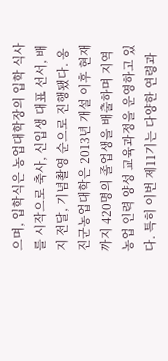으며, 입학식은 농업대학장의 입학 식사를 시작으로 축사, 신입생 대표 선서, 배지 전달, 기념촬영 순으로 진행됐다. 옹진군농업대학은 2013년 개설 이후 현재까지 420명의 졸업생을 배출하며 지역 농업 인력 양성 교육과정을 운영하고 있다. 특히 이번 제11기는 다양한 연령과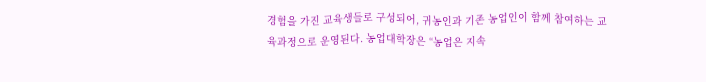경험을 가진 교육생들로 구성되어, 귀농인과 기존 농업인이 함께 참여하는 교육과정으로 운영된다. 농업대학장은 “농업은 지속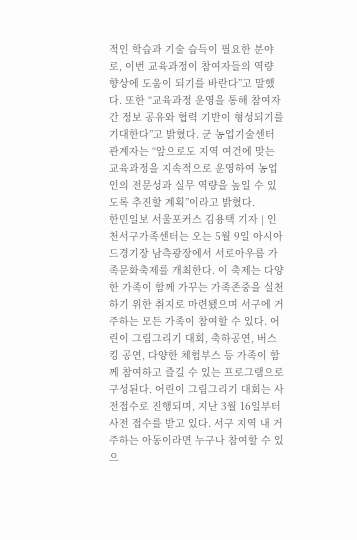적인 학습과 기술 습득이 필요한 분야로, 이번 교육과정이 참여자들의 역량 향상에 도움이 되기를 바란다”고 말했다. 또한 “교육과정 운영을 통해 참여자 간 정보 공유와 협력 기반이 형성되기를 기대한다”고 밝혔다. 군 농업기술센터 관계자는 “앞으로도 지역 여건에 맞는 교육과정을 지속적으로 운영하여 농업인의 전문성과 실무 역량을 높일 수 있도록 추진할 계획”이라고 밝혔다.
한민일보 서울포커스 김용택 기자 | 인천서구가족센터는 오는 5월 9일 아시아드경기장 남측광장에서 서로아우름 가족문화축제를 개최한다. 이 축제는 다양한 가족이 함께 가꾸는 가족존중을 실천하기 위한 취지로 마련됐으며 서구에 거주하는 모든 가족이 참여할 수 있다. 어린이 그림그리기 대회, 축하공연, 버스킹 공연, 다양한 체험부스 등 가족이 함께 참여하고 즐길 수 있는 프로그램으로 구성된다. 어린이 그림그리기 대회는 사전접수로 진행되며, 지난 3월 16일부터 사전 접수를 받고 있다. 서구 지역 내 거주하는 아동이라면 누구나 참여할 수 있으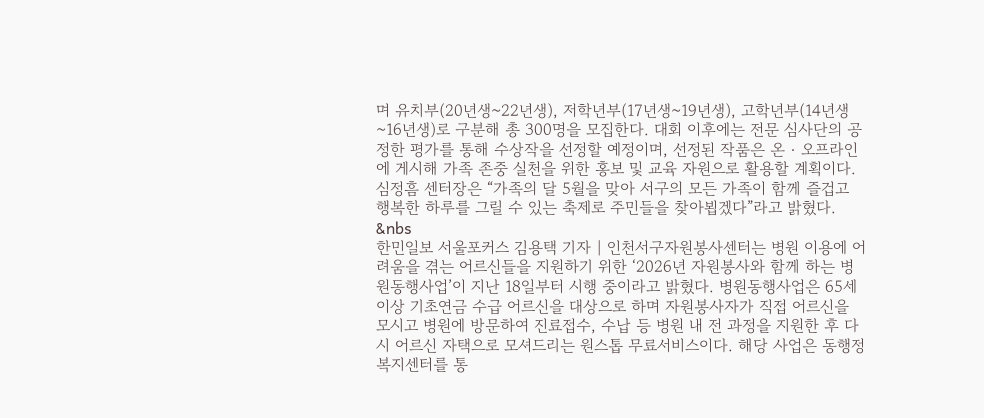며 유치부(20년생~22년생), 저학년부(17년생~19년생), 고학년부(14년생~16년생)로 구분해 총 300명을 모집한다. 대회 이후에는 전문 심사단의 공정한 평가를 통해 수상작을 선정할 예정이며, 선정된 작품은 온‧오프라인에 게시해 가족 존중 실천을 위한 홍보 및 교육 자원으로 활용할 계획이다. 심정흠 센터장은 “가족의 달 5월을 맞아 서구의 모든 가족이 함께 즐겁고 행복한 하루를 그릴 수 있는 축제로 주민들을 찾아뵙겠다”라고 밝혔다. &nbs
한민일보 서울포커스 김용택 기자 | 인천서구자원봉사센터는 병원 이용에 어려움을 겪는 어르신들을 지원하기 위한 ‘2026년 자원봉사와 함께 하는 병원동행사업’이 지난 18일부터 시행 중이라고 밝혔다. 병원동행사업은 65세 이상 기초연금 수급 어르신을 대상으로 하며 자원봉사자가 직접 어르신을 모시고 병원에 방문하여 진료접수, 수납 등 병원 내 전 과정을 지원한 후 다시 어르신 자택으로 모셔드리는 원스톱 무료서비스이다. 해당 사업은 동행정복지센터를 통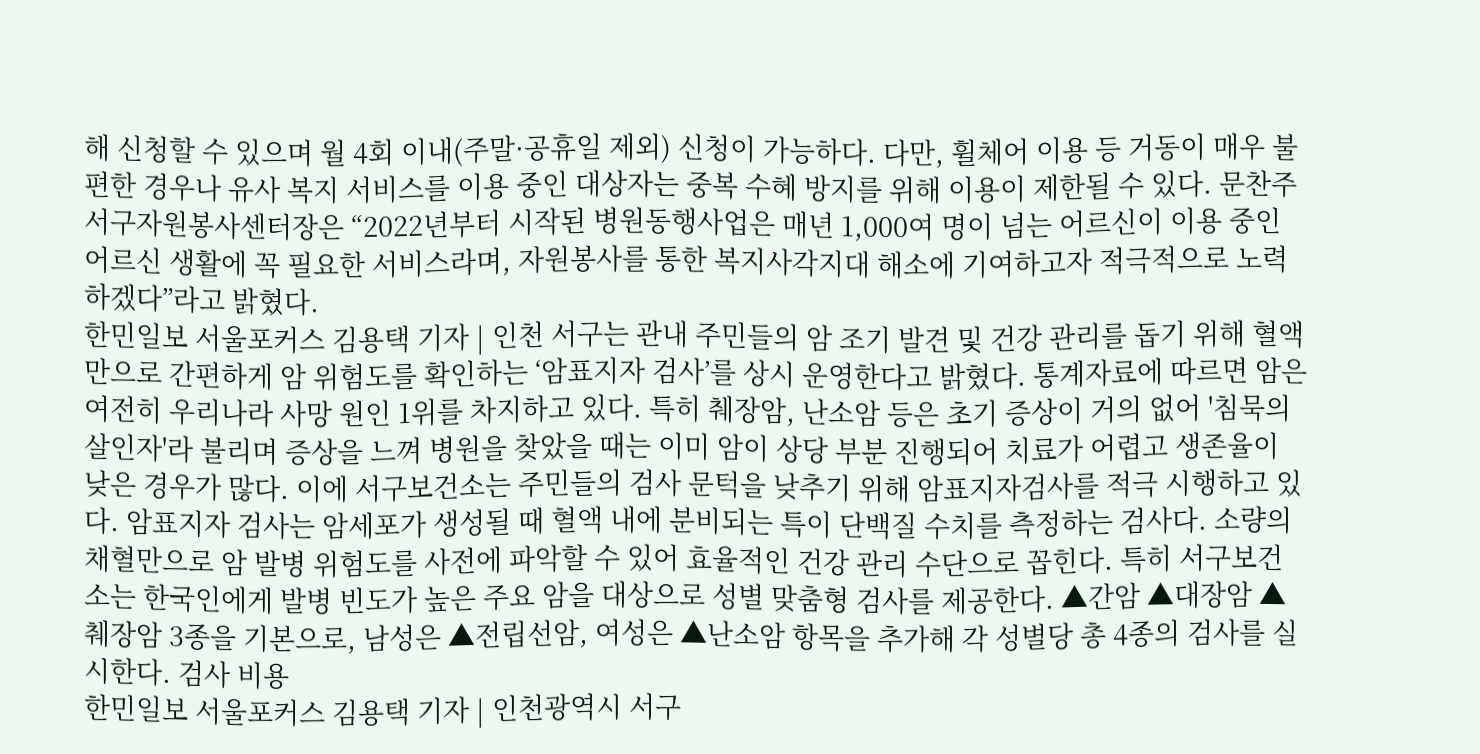해 신청할 수 있으며 월 4회 이내(주말·공휴일 제외) 신청이 가능하다. 다만, 휠체어 이용 등 거동이 매우 불편한 경우나 유사 복지 서비스를 이용 중인 대상자는 중복 수혜 방지를 위해 이용이 제한될 수 있다. 문찬주 서구자원봉사센터장은 “2022년부터 시작된 병원동행사업은 매년 1,000여 명이 넘는 어르신이 이용 중인 어르신 생활에 꼭 필요한 서비스라며, 자원봉사를 통한 복지사각지대 해소에 기여하고자 적극적으로 노력하겠다”라고 밝혔다.
한민일보 서울포커스 김용택 기자 | 인천 서구는 관내 주민들의 암 조기 발견 및 건강 관리를 돕기 위해 혈액만으로 간편하게 암 위험도를 확인하는 ‘암표지자 검사’를 상시 운영한다고 밝혔다. 통계자료에 따르면 암은 여전히 우리나라 사망 원인 1위를 차지하고 있다. 특히 췌장암, 난소암 등은 초기 증상이 거의 없어 '침묵의 살인자'라 불리며 증상을 느껴 병원을 찾았을 때는 이미 암이 상당 부분 진행되어 치료가 어렵고 생존율이 낮은 경우가 많다. 이에 서구보건소는 주민들의 검사 문턱을 낮추기 위해 암표지자검사를 적극 시행하고 있다. 암표지자 검사는 암세포가 생성될 때 혈액 내에 분비되는 특이 단백질 수치를 측정하는 검사다. 소량의 채혈만으로 암 발병 위험도를 사전에 파악할 수 있어 효율적인 건강 관리 수단으로 꼽힌다. 특히 서구보건소는 한국인에게 발병 빈도가 높은 주요 암을 대상으로 성별 맞춤형 검사를 제공한다. ▲간암 ▲대장암 ▲췌장암 3종을 기본으로, 남성은 ▲전립선암, 여성은 ▲난소암 항목을 추가해 각 성별당 총 4종의 검사를 실시한다. 검사 비용
한민일보 서울포커스 김용택 기자 | 인천광역시 서구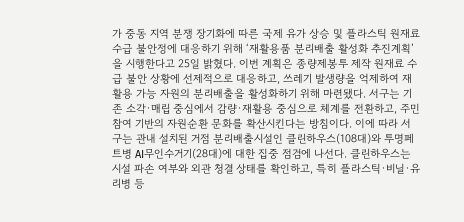가 중동 지역 분쟁 장기화에 따른 국제 유가 상승 및 플라스틱 원재료 수급 불안정에 대응하기 위해 ‘재활용품 분리배출 활성화 추진계획’을 시행한다고 25일 밝혔다. 이번 계획은 종량제봉투 제작 원재료 수급 불안 상황에 선제적으로 대응하고, 쓰레기 발생량을 억제하여 재활용 가능 자원의 분리배출을 활성화하기 위해 마련됐다. 서구는 기존 소각·매립 중심에서 감량·재활용 중심으로 체계를 전환하고, 주민 참여 기반의 자원순환 문화를 확산시킨다는 방침이다. 이에 따라 서구는 관내 설치된 거점 분리배출시설인 클린하우스(108대)와 투명페트병 AI무인수거기(28대)에 대한 집중 점검에 나선다. 클린하우스는 시설 파손 여부와 외관 청결 상태를 확인하고, 특히 플라스틱·비닐·유리병 등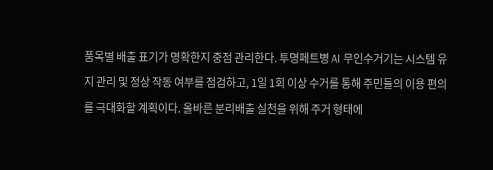품목별 배출 표기가 명확한지 중점 관리한다. 투명페트병 AI 무인수거기는 시스템 유지 관리 및 정상 작동 여부를 점검하고, 1일 1회 이상 수거를 통해 주민들의 이용 편의를 극대화할 계획이다. 올바른 분리배출 실천을 위해 주거 형태에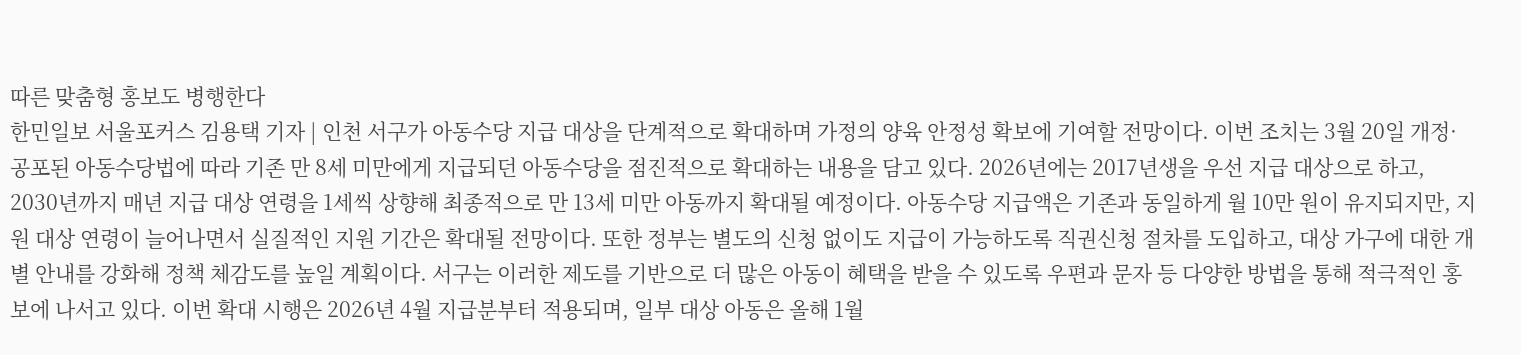따른 맞춤형 홍보도 병행한다
한민일보 서울포커스 김용택 기자 | 인천 서구가 아동수당 지급 대상을 단계적으로 확대하며 가정의 양육 안정성 확보에 기여할 전망이다. 이번 조치는 3월 20일 개정·공포된 아동수당법에 따라 기존 만 8세 미만에게 지급되던 아동수당을 점진적으로 확대하는 내용을 담고 있다. 2026년에는 2017년생을 우선 지급 대상으로 하고, 2030년까지 매년 지급 대상 연령을 1세씩 상향해 최종적으로 만 13세 미만 아동까지 확대될 예정이다. 아동수당 지급액은 기존과 동일하게 월 10만 원이 유지되지만, 지원 대상 연령이 늘어나면서 실질적인 지원 기간은 확대될 전망이다. 또한 정부는 별도의 신청 없이도 지급이 가능하도록 직권신청 절차를 도입하고, 대상 가구에 대한 개별 안내를 강화해 정책 체감도를 높일 계획이다. 서구는 이러한 제도를 기반으로 더 많은 아동이 혜택을 받을 수 있도록 우편과 문자 등 다양한 방법을 통해 적극적인 홍보에 나서고 있다. 이번 확대 시행은 2026년 4월 지급분부터 적용되며, 일부 대상 아동은 올해 1월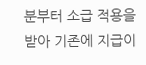분부터 소급 적용을 받아 기존에 지급이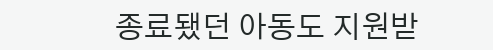종료됐던 아동도 지원받